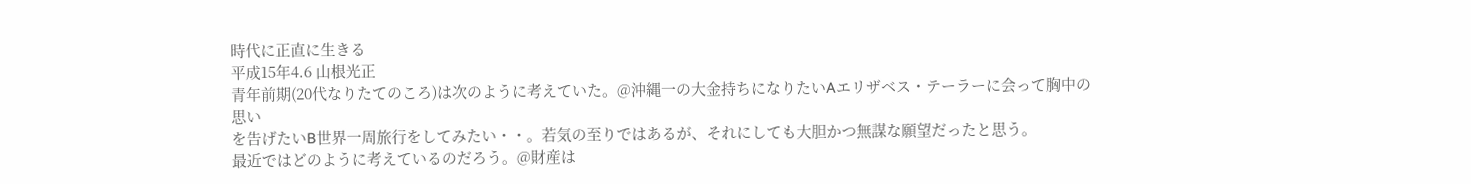時代に正直に生きる
平成15年4.6 山根光正
青年前期(20代なりたてのころ)は次のように考えていた。@沖縄一の大金持ちになりたいAエリザベス・テーラーに会って胸中の思い
を告げたいB世界一周旅行をしてみたい・・。若気の至りではあるが、それにしても大胆かつ無謀な願望だったと思う。
最近ではどのように考えているのだろう。@財産は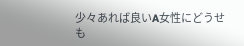少々あれば良いA女性にどうせも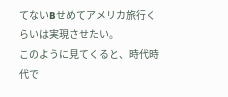てないBせめてアメリカ旅行くらいは実現させたい。
このように見てくると、時代時代で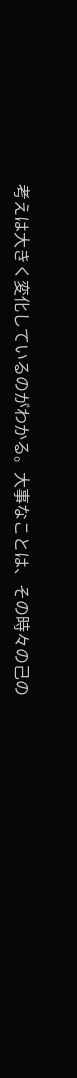考えは大きく変化しているのがわかる。大事なことは、その時々の己の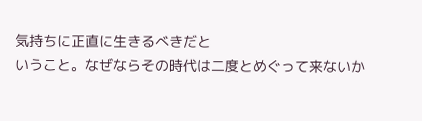気持ちに正直に生きるべきだと
いうこと。なぜならその時代は二度とめぐって来ないか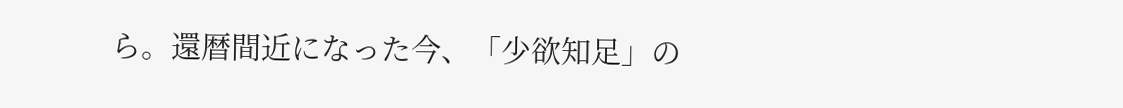ら。還暦間近になった今、「少欲知足」の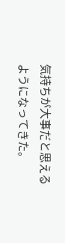気持ちが大事だと思えるようになってきた。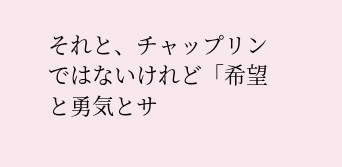それと、チャップリンではないけれど「希望と勇気とサ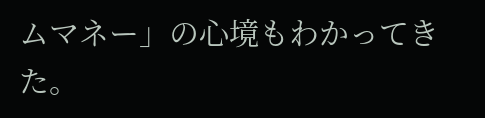ムマネー」の心境もわかってきた。